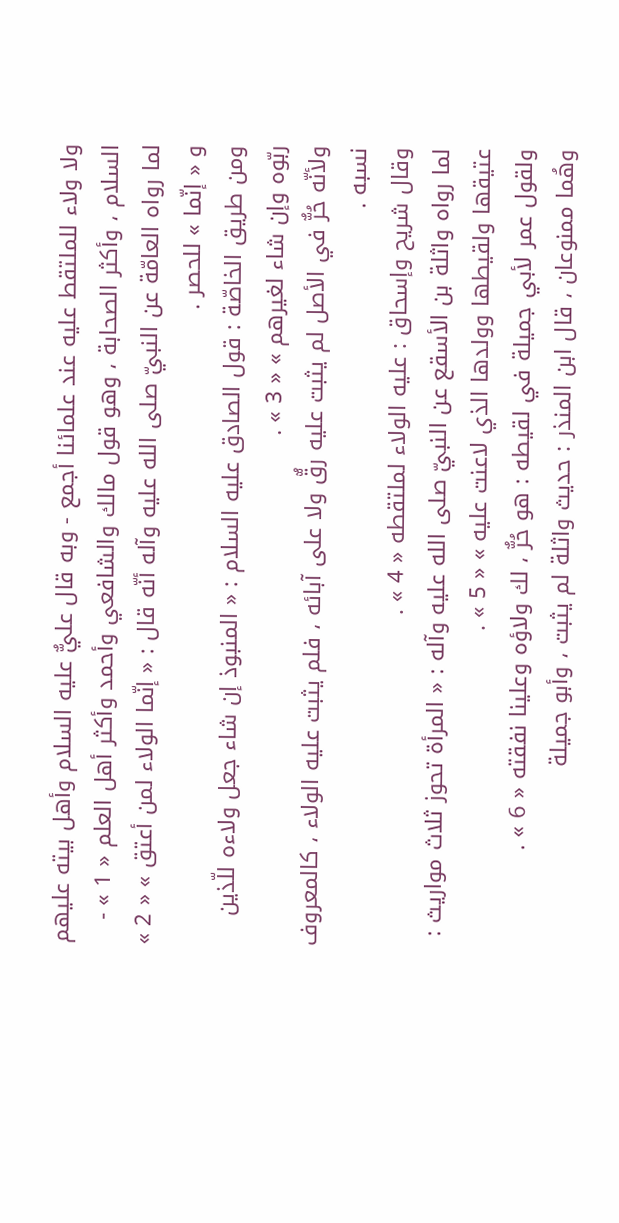ولا ولاء للملتقط عليه عند علمائنا أجمع - وبه قال عليٌّ عليه السلام وأهل بيته عليهم السلام ، وأكثر الصحابة ، وهو قول مالك والشافعي وأحمد وأكثر أهل العلم « 1 » - لما رواه العامّة عن النبيّ صلى الله عليه وآله أنّه قال : « إنّما الولاء لمن أعتق » « 2 » و « إنّما » للحصر .
ومن طريق الخاصّة : قول الصادق عليه السلام : « المنبوذ إن شاء جعل ولاءه للّذين ربّوه وإن شاء لغيرهم » « 3 » .
ولأنّه حُرٌّ في الأصل لم يثبت عليه رقٌّ ولا على آبائه ، فلم يثبت عليه الولاء ، كالمعروف نسبه .
وقال شريح وإسحاق : عليه الولاء لملتقطه « 4 » .
لما رواه واثلة بن الأسقع عن النبيّ صلى الله عليه وآله : « المرأة تحوز ثلاث مواريث : عتيقها ولقيطها وولدها الذي لاعنت عليه » « 5 » .
ولقول عمر لأبي جميلة في لقيطه : هو حُرٌّ ، لك ولاؤه وعلينا نفقته « 6 » .
وهُما ممنوعان ، قال ابن المنذر : حديث واثلة لم يثبت ، وأبو جميلة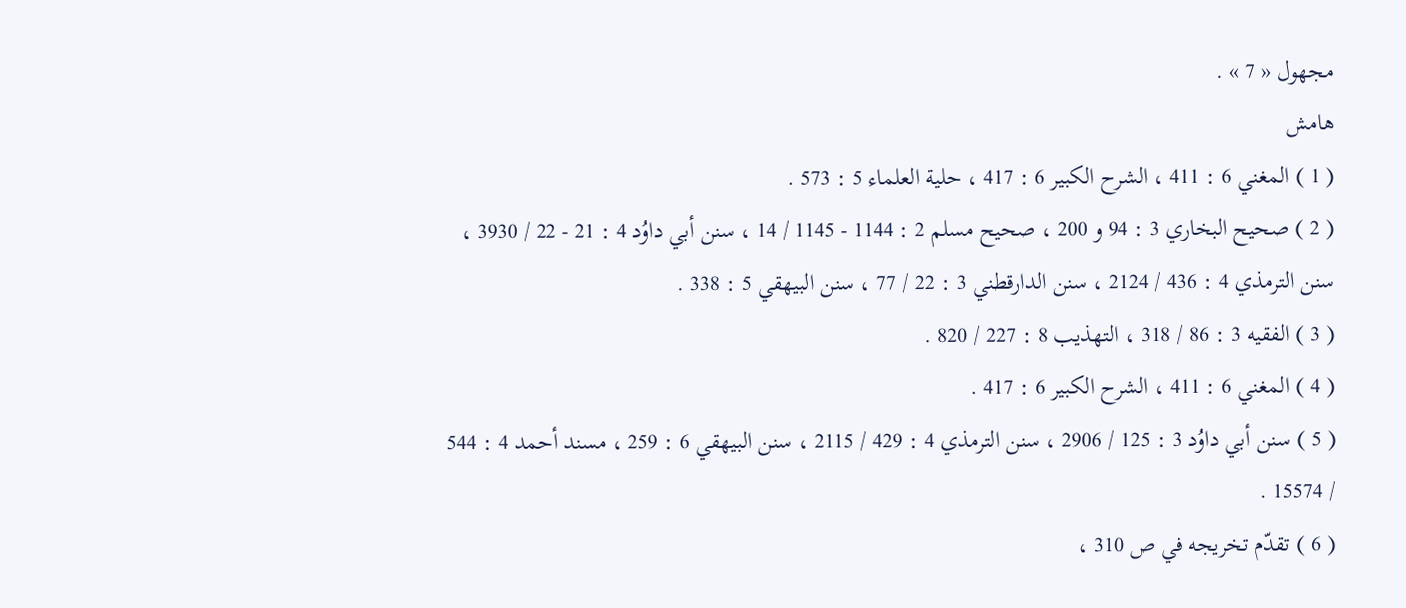مجهول « 7 » .
هامش
( 1 ) المغني 6 : 411 ، الشرح الكبير 6 : 417 ، حلية العلماء 5 : 573 .
( 2 ) صحيح البخاري 3 : 94 و 200 ، صحيح مسلم 2 : 1144 - 1145 / 14 ، سنن أبي داوُد 4 : 21 - 22 / 3930 ، سنن الترمذي 4 : 436 / 2124 ، سنن الدارقطني 3 : 22 / 77 ، سنن البيهقي 5 : 338 .
( 3 ) الفقيه 3 : 86 / 318 ، التهذيب 8 : 227 / 820 .
( 4 ) المغني 6 : 411 ، الشرح الكبير 6 : 417 .
( 5 ) سنن أبي داوُد 3 : 125 / 2906 ، سنن الترمذي 4 : 429 / 2115 ، سنن البيهقي 6 : 259 ، مسند أحمد 4 : 544 / 15574 .
( 6 ) تقدّم تخريجه في ص 310 ،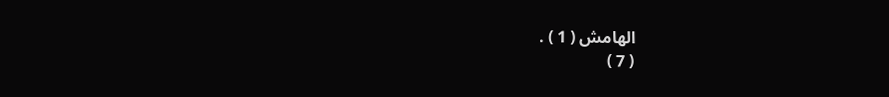الهامش ( 1 ) .
( 7 )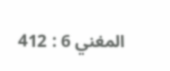المغني 6 : 412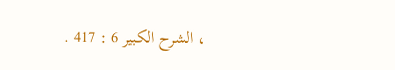، الشرح الكبير 6 : 417 .